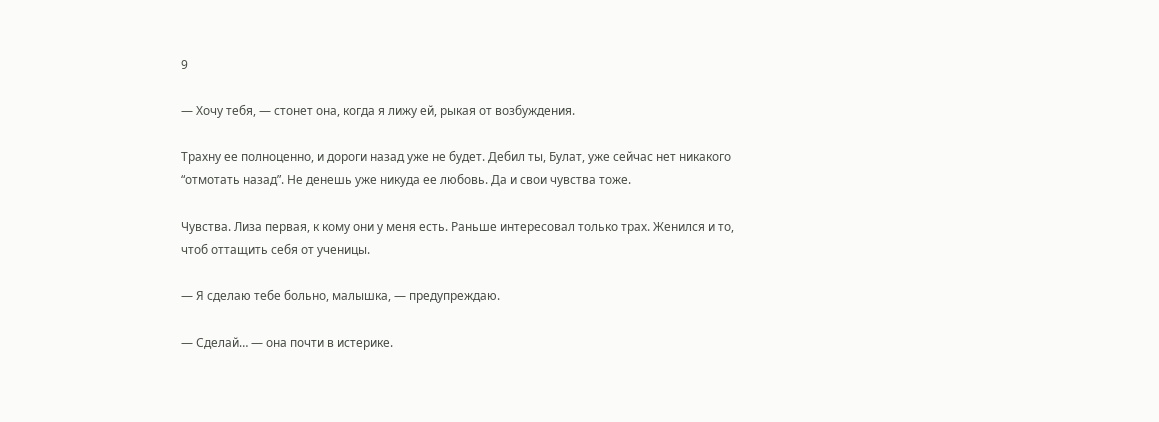9

— Хочу тебя, — стонет она, когда я лижу ей, рыкая от возбуждения.

Трахну ее полноценно, и дороги назад уже не будет. Дебил ты, Булат, уже сейчас нет никакого “отмотать назад”. Не денешь уже никуда ее любовь. Да и свои чувства тоже.

Чувства. Лиза первая, к кому они у меня есть. Раньше интересовал только трах. Женился и то, чтоб оттащить себя от ученицы.

— Я сделаю тебе больно, малышка, — предупреждаю.

— Сделай… — она почти в истерике.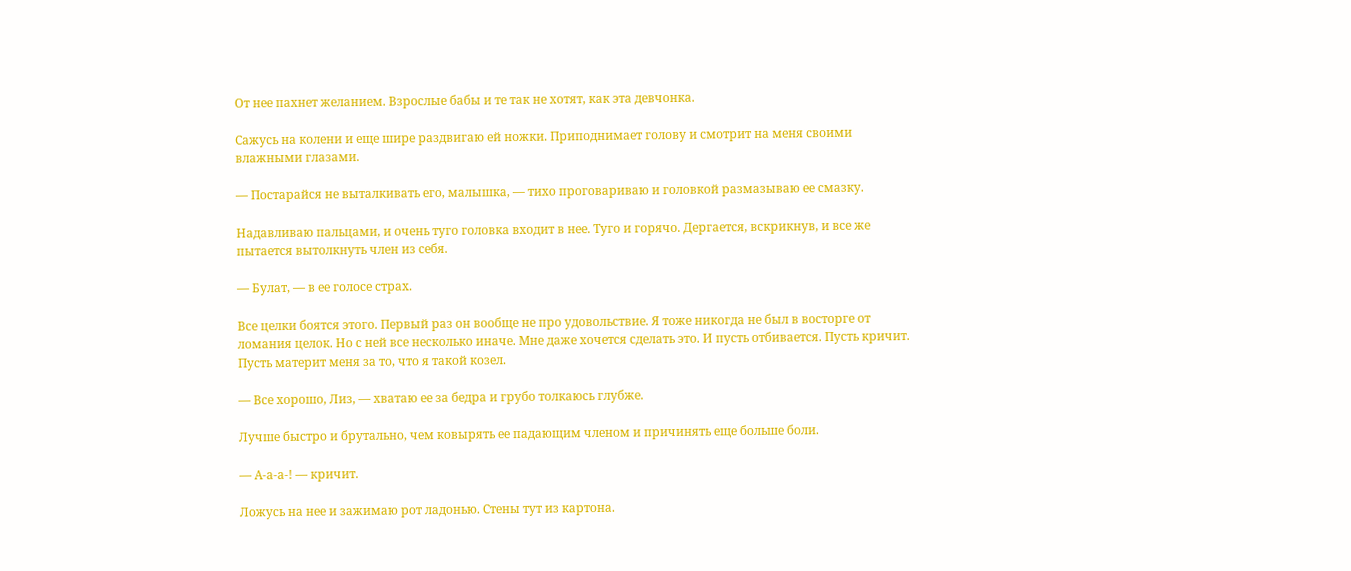От нее пахнет желанием. Взрослые бабы и те так не хотят, как эта девчонка.

Сажусь на колени и еще шире раздвигаю ей ножки. Приподнимает голову и смотрит на меня своими влажными глазами.

— Постарайся не выталкивать его, малышка, — тихо проговариваю и головкой размазываю ее смазку.

Надавливаю пальцами, и очень туго головка входит в нее. Туго и горячо. Дергается, вскрикнув, и все же пытается вытолкнуть член из себя.

— Булат, — в ее голосе страх.

Все целки боятся этого. Первый раз он вообще не про удовольствие. Я тоже никогда не был в восторге от ломания целок. Но с ней все несколько иначе. Мне даже хочется сделать это. И пусть отбивается. Пусть кричит. Пусть материт меня за то, что я такой козел.

— Все хорошо, Лиз, — хватаю ее за бедра и грубо толкаюсь глубже.

Лучше быстро и брутально, чем ковырять ее падающим членом и причинять еще больше боли.

— А-а-а-! — кричит.

Ложусь на нее и зажимаю рот ладонью. Стены тут из картона.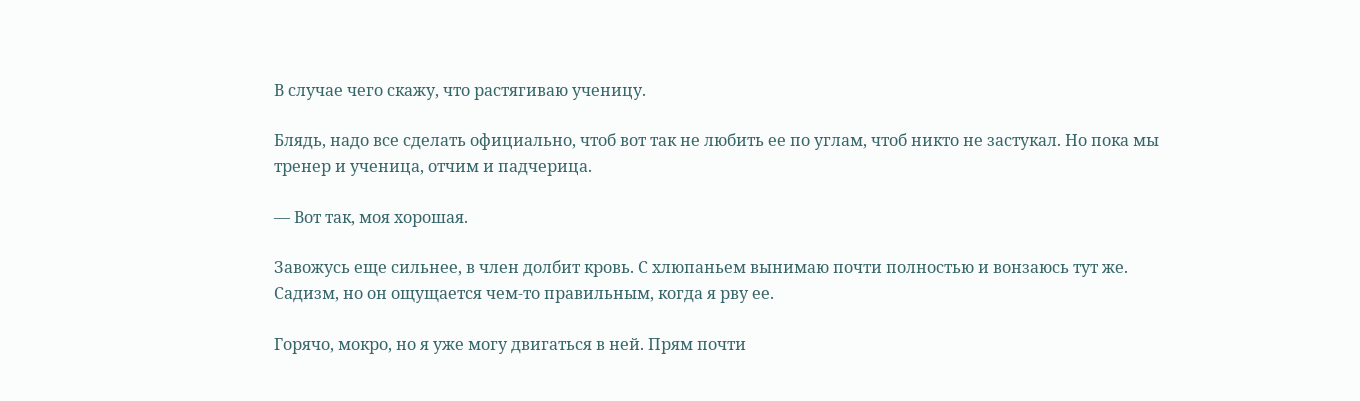В случае чего скажу, что растягиваю ученицу.

Блядь, надо все сделать официально, чтоб вот так не любить ее по углам, чтоб никто не застукал. Но пока мы тренер и ученица, отчим и падчерица.

— Вот так, моя хорошая.

Завожусь еще сильнее, в член долбит кровь. С хлюпаньем вынимаю почти полностью и вонзаюсь тут же. Садизм, но он ощущается чем-то правильным, когда я рву ее.

Горячо, мокро, но я уже могу двигаться в ней. Прям почти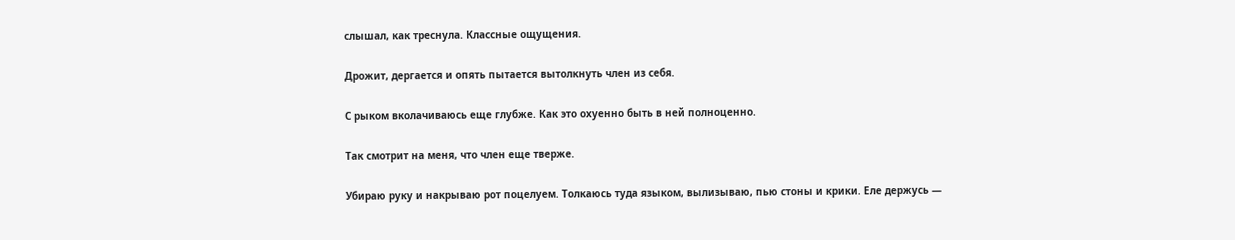слышал, как треснула. Классные ощущения.

Дрожит, дергается и опять пытается вытолкнуть член из себя.

С рыком вколачиваюсь еще глубже. Как это охуенно быть в ней полноценно.

Так смотрит на меня, что член еще тверже.

Убираю руку и накрываю рот поцелуем. Толкаюсь туда языком, вылизываю, пью стоны и крики. Еле держусь —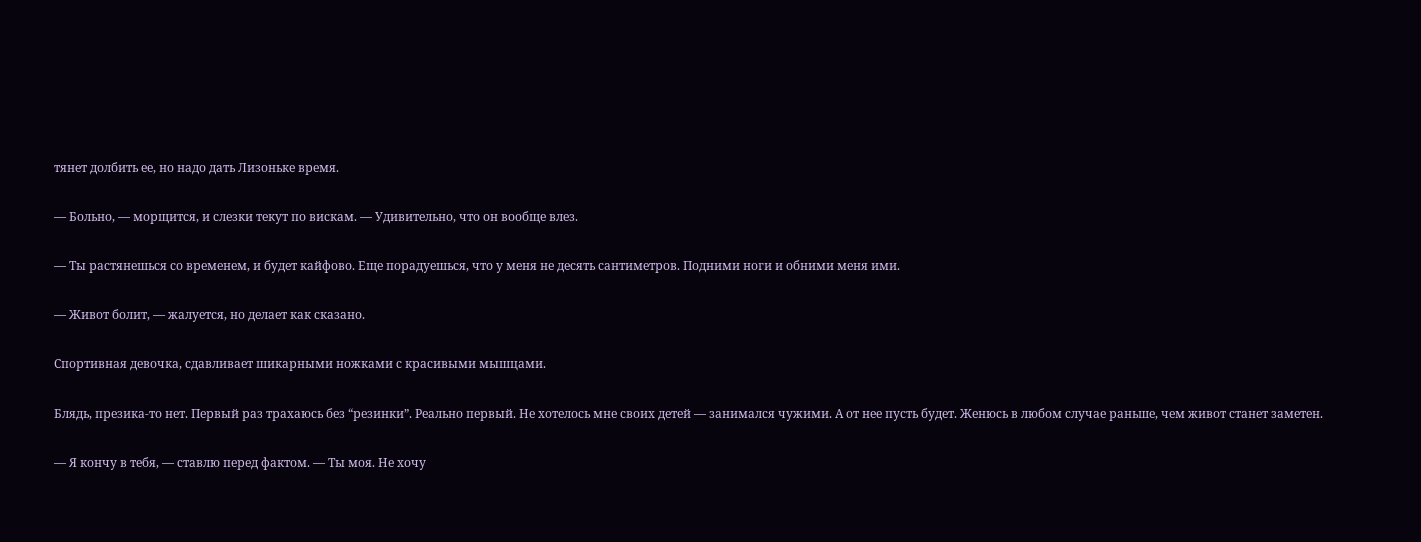тянет долбить ее, но надо дать Лизоньке время.

— Больно, — морщится, и слезки текут по вискам. — Удивительно, что он вообще влез.

— Ты растянешься со временем, и будет кайфово. Еще порадуешься, что у меня не десять сантиметров. Подними ноги и обними меня ими.

— Живот болит, — жалуется, но делает как сказано.

Спортивная девочка, сдавливает шикарными ножками с красивыми мышцами.

Блядь, презика-то нет. Первый раз трахаюсь без “резинки”. Реально первый. Не хотелось мне своих детей — занимался чужими. А от нее пусть будет. Женюсь в любом случае раньше, чем живот станет заметен.

— Я кончу в тебя, — ставлю перед фактом. — Ты моя. Не хочу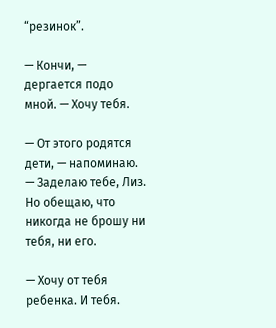“резинок”.

— Кончи, — дергается подо мной. — Хочу тебя.

— От этого родятся дети, — напоминаю. — Заделаю тебе, Лиз. Но обещаю, что никогда не брошу ни тебя, ни его.

— Хочу от тебя ребенка. И тебя.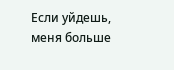Если уйдешь, меня больше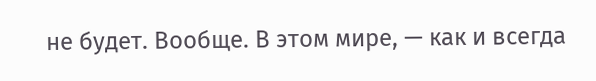не будет. Вообще. В этом мире, — как и всегда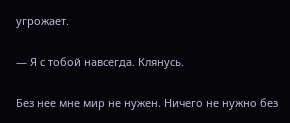угрожает.

— Я с тобой навсегда. Клянусь.

Без нее мне мир не нужен. Ничего не нужно без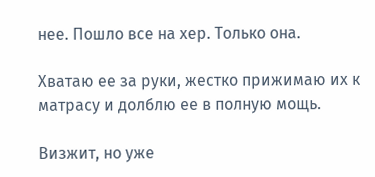нее. Пошло все на хер. Только она.

Хватаю ее за руки, жестко прижимаю их к матрасу и долблю ее в полную мощь.

Визжит, но уже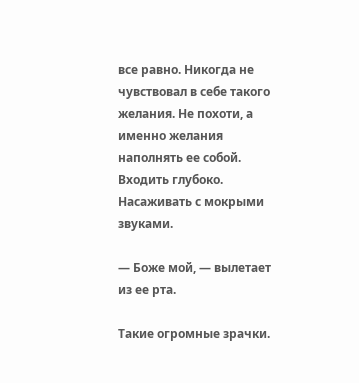все равно. Никогда не чувствовал в себе такого желания. Не похоти, а именно желания наполнять ее собой. Входить глубоко. Насаживать с мокрыми звуками.

— Боже мой, — вылетает из ее рта.

Такие огромные зрачки.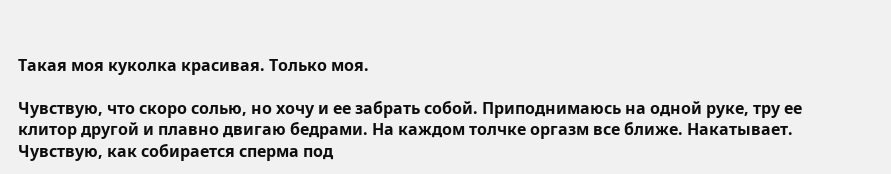Такая моя куколка красивая. Только моя.

Чувствую, что скоро солью, но хочу и ее забрать собой. Приподнимаюсь на одной руке, тру ее клитор другой и плавно двигаю бедрами. На каждом толчке оргазм все ближе. Накатывает. Чувствую, как собирается сперма под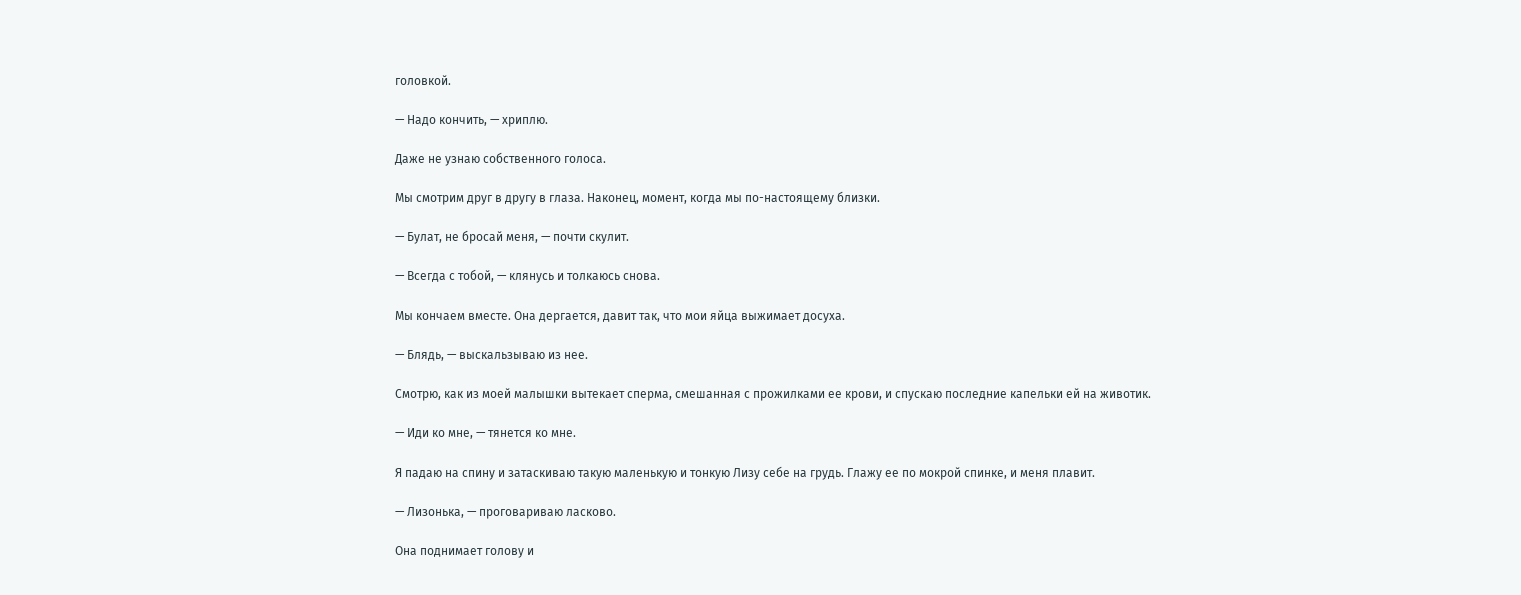головкой.

— Надо кончить, — хриплю.

Даже не узнаю собственного голоса.

Мы смотрим друг в другу в глаза. Наконец, момент, когда мы по-настоящему близки.

— Булат, не бросай меня, — почти скулит.

— Всегда с тобой, — клянусь и толкаюсь снова.

Мы кончаем вместе. Она дергается, давит так, что мои яйца выжимает досуха.

— Блядь, — выскальзываю из нее.

Смотрю, как из моей малышки вытекает сперма, смешанная с прожилками ее крови, и спускаю последние капельки ей на животик.

— Иди ко мне, — тянется ко мне.

Я падаю на спину и затаскиваю такую маленькую и тонкую Лизу себе на грудь. Глажу ее по мокрой спинке, и меня плавит.

— Лизонька, — проговариваю ласково.

Она поднимает голову и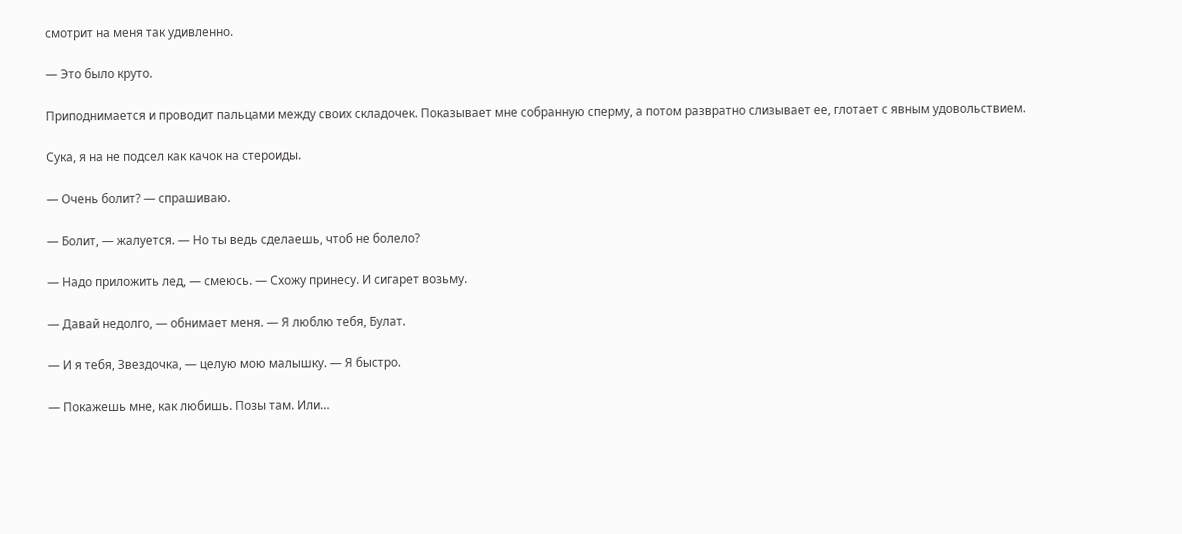смотрит на меня так удивленно.

— Это было круто.

Приподнимается и проводит пальцами между своих складочек. Показывает мне собранную сперму, а потом развратно слизывает ее, глотает с явным удовольствием.

Сука, я на не подсел как качок на стероиды.

— Очень болит? — спрашиваю.

— Болит, — жалуется. — Но ты ведь сделаешь, чтоб не болело?

— Надо приложить лед, — смеюсь. — Схожу принесу. И сигарет возьму.

— Давай недолго, — обнимает меня. — Я люблю тебя, Булат.

— И я тебя, Звездочка, — целую мою малышку. — Я быстро.

— Покажешь мне, как любишь. Позы там. Или…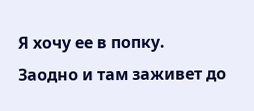Я хочу ее в попку. Заодно и там заживет до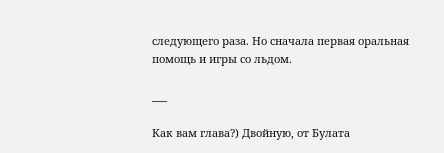следующего раза. Но сначала первая оральная помощь и игры со льдом.

___

Как вам глава?) Двойную, от Булата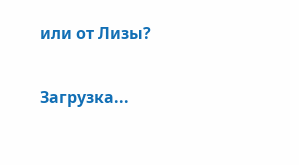или от Лизы?

Загрузка...